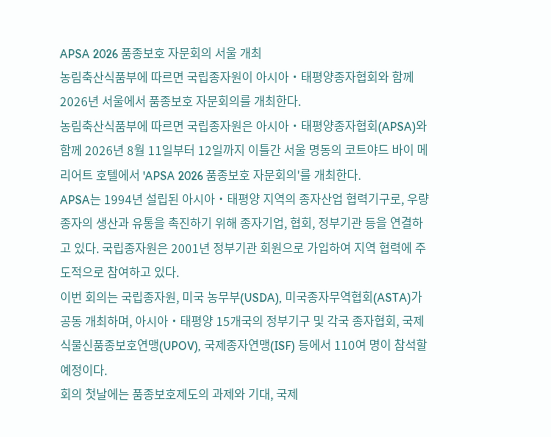APSA 2026 품종보호 자문회의 서울 개최
농림축산식품부에 따르면 국립종자원이 아시아‧태평양종자협회와 함께 2026년 서울에서 품종보호 자문회의를 개최한다.
농림축산식품부에 따르면 국립종자원은 아시아‧태평양종자협회(APSA)와 함께 2026년 8월 11일부터 12일까지 이틀간 서울 명동의 코트야드 바이 메리어트 호텔에서 'APSA 2026 품종보호 자문회의'를 개최한다.
APSA는 1994년 설립된 아시아‧태평양 지역의 종자산업 협력기구로, 우량종자의 생산과 유통을 촉진하기 위해 종자기업, 협회, 정부기관 등을 연결하고 있다. 국립종자원은 2001년 정부기관 회원으로 가입하여 지역 협력에 주도적으로 참여하고 있다.
이번 회의는 국립종자원, 미국 농무부(USDA), 미국종자무역협회(ASTA)가 공동 개최하며, 아시아‧태평양 15개국의 정부기구 및 각국 종자협회, 국제식물신품종보호연맹(UPOV), 국제종자연맹(ISF) 등에서 110여 명이 참석할 예정이다.
회의 첫날에는 품종보호제도의 과제와 기대, 국제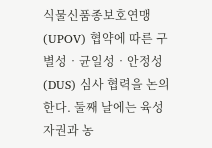식물신품종보호연맹(UPOV) 협약에 따른 구별성‧균일성‧안정성(DUS) 심사 협력을 논의한다. 둘째 날에는 육성자권과 농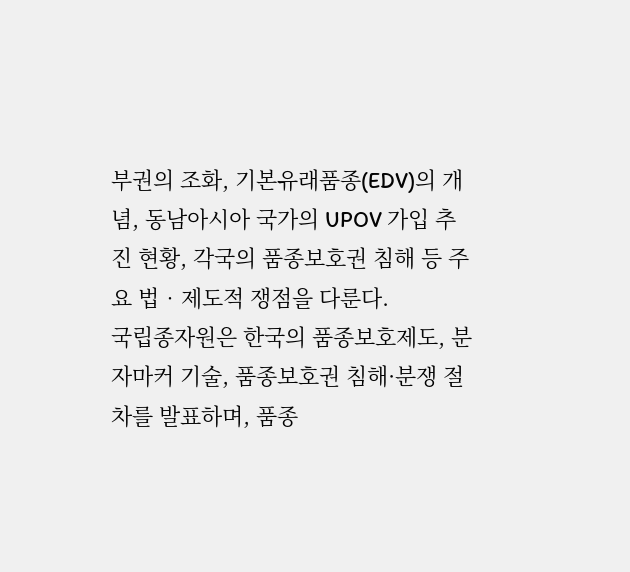부권의 조화, 기본유래품종(EDV)의 개념, 동남아시아 국가의 UPOV 가입 추진 현황, 각국의 품종보호권 침해 등 주요 법‧제도적 쟁점을 다룬다.
국립종자원은 한국의 품종보호제도, 분자마커 기술, 품종보호권 침해·분쟁 절차를 발표하며, 품종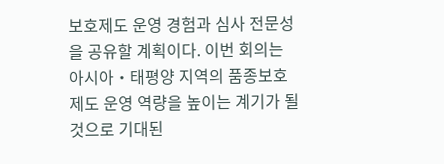보호제도 운영 경험과 심사 전문성을 공유할 계획이다. 이번 회의는 아시아‧태평양 지역의 품종보호제도 운영 역량을 높이는 계기가 될 것으로 기대된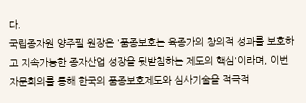다.
국립종자원 양주필 원장은 '품종보호는 육종가의 창의적 성과를 보호하고 지속가능한 종자산업 성장을 뒷받침하는 제도의 핵심'이라며, 이번 자문회의를 통해 한국의 품종보호제도와 심사기술을 적극적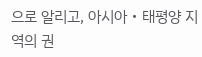으로 알리고, 아시아‧태평양 지역의 권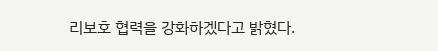리보호 협력을 강화하겠다고 밝혔다.